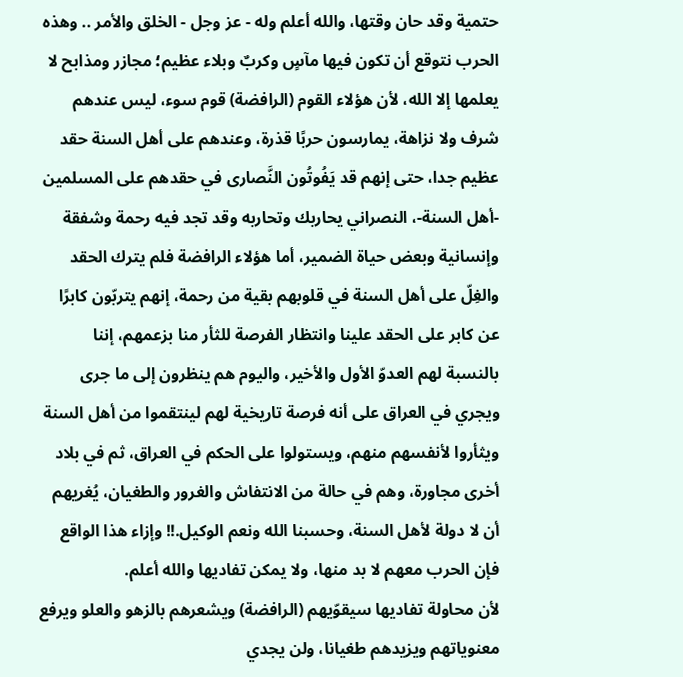حتمية وقد حان وقتها، والله أعلم وله - عز وجل - الخلق والأمر .. وهذه الحرب نتوقع أن تكون فيها مآسٍ وكربٌ وبلاء عظيم؛ مجازر ومذابح لا يعلمها إلا الله، لأن هؤلاء القوم (الرافضة) قوم سوء، ليس عندهم شرف ولا نزاهة، يمارسون حربًا قذرة، وعندهم على أهل السنة حقد عظيم جدا، حتى إنهم قد يَفُوتُون النَّصارى في حقدهم على المسلمين -أهل السنة-، النصراني يحاربك وتحاربه وقد تجد فيه رحمة وشفقة وإنسانية وبعض حياة الضمير، أما هؤلاء الرافضة فلم يترك الحقد والغِلّ على أهل السنة في قلوبهم بقية من رحمة، إنهم يتربّون كابرًا عن كابر على الحقد علينا وانتظار الفرصة للثأر منا بزعمهم، إننا بالنسبة لهم العدوّ الأول والأخير، واليوم هم ينظرون إلى ما جرى ويجري في العراق على أنه فرصة تاريخية لهم لينتقموا من أهل السنة ويثأروا لأنفسهم منهم، ويستولوا على الحكم في العراق، ثم في بلاد أخرى مجاورة، وهم في حالة من الانتفاش والغرور والطغيان، يُغريهم أن لا دولة لأهل السنة، وحسبنا الله ونعم الوكيل.!! وإزاء هذا الواقع فإن الحرب معهم لا بد منها، ولا يمكن تفاديها والله أعلم.
لأن محاولة تفاديها سيقوّيهم (الرافضة) ويشعرهم بالزهو والعلو ويرفع معنوياتهم ويزيدهم طغيانا، ولن يجدي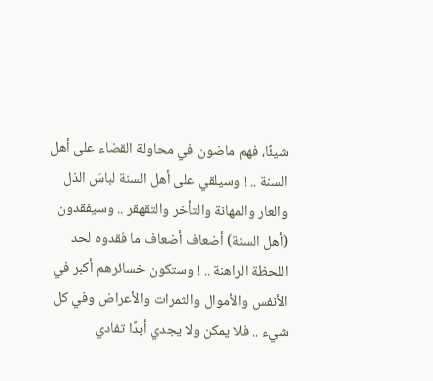شيئًا، فهم ماضون في محاولة القضاء على أهل السنة .. ! وسيلقي على أهل السنة لباسَ الذل والعار والمهانة والتأخر والتقهقر .. وسيفقدون (أهل السنة) أضعاف أضعاف ما فقدوه لحد اللحظة الراهنة .. ! وستكون خسائرهم أكبر في الأنفس والأموال والثمرات والأعراض وفي كل شيء .. فلا يمكن ولا يجدي أبدًا تفادي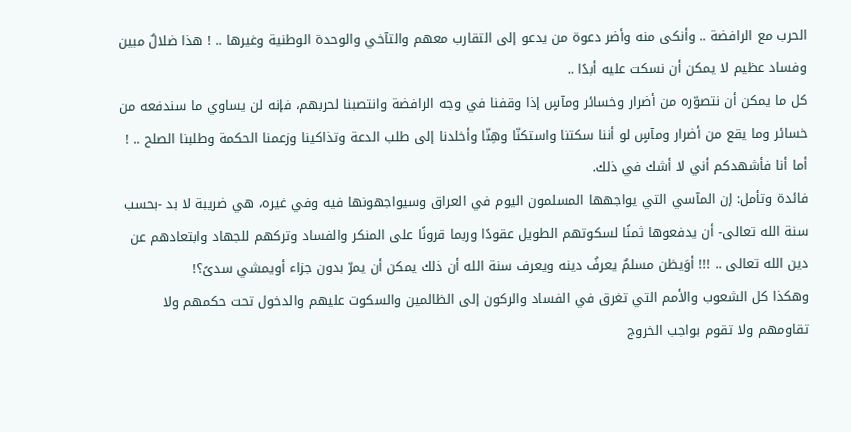الحرب مع الرافضة .. وأنكى منه وأضر دعوة من يدعو إلى التقارب معهم والتآخي والوحدة الوطنية وغيرها .. ! هذا ضلالٌ مبين وفساد عظيم لا يمكن أن نسكت عليه أبدًا ..
كل ما يمكن أن نتصوّره من أضرار وخسائر ومآسٍ إذا وقفنا في وجه الرافضة وانتصبنا لحربهم، فإنه لن يساوي ما سندفعه من خسائر وما يقع من أضرار ومآسٍ لو أننا سكتنا واستكنّا وهِنّا وأخلدنا إلى طلب الدعة وتذاكينا وزعمنا الحكمة وطلبنا الصلح .. ! أما أنا فأشهدكم أني لا أشك في ذلك.
فائدة وتأمل: إن المآسي التي يواجهها المسلمون اليوم في العراق وسيواجهونها فيه وفي غيره، هي ضريبة لا بد -بحسب سنة الله تعالى- أن يدفعوها ثمنًا لسكوتهم الطويل عقودًا وربما قرونًا على المنكر والفساد وتركهم للجهاد وابتعادهم عن دين الله تعالى .. !!! أوَيظن مسلمٌ يعرفُ دينه ويعرف سنة الله أن ذلك يمكن أن يمرّ بدون جزاء أويمشي سدىً؟!
وهكذا كل الشعوب والأمم التي تغرق في الفساد والركون إلى الظالمين والسكوت عليهم والدخول تحت حكمهم ولا تقاومهم ولا تقوم بواجب الخروج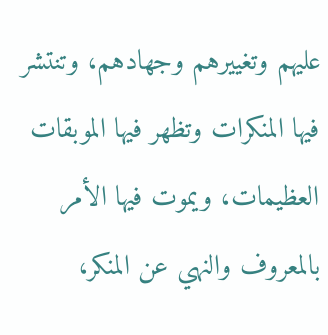عليهم وتغييرهم وجهادهم، وتنتشر فيها المنكرات وتظهر فيها الموبقات العظيمات، ويموت فيها الأمر بالمعروف والنهي عن المنكر،